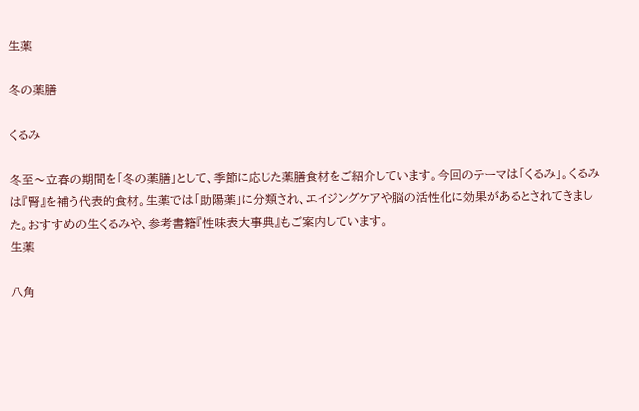生薬

冬の薬膳

くるみ

冬至〜立春の期間を「冬の薬膳」として、季節に応じた薬膳食材をご紹介しています。今回のテーマは「くるみ」。くるみは『腎』を補う代表的食材。生薬では「助陽薬」に分類され、エイジングケアや脳の活性化に効果があるとされてきました。おすすめの生くるみや、参考書籍『性味表大事典』もご案内しています。
生薬

八角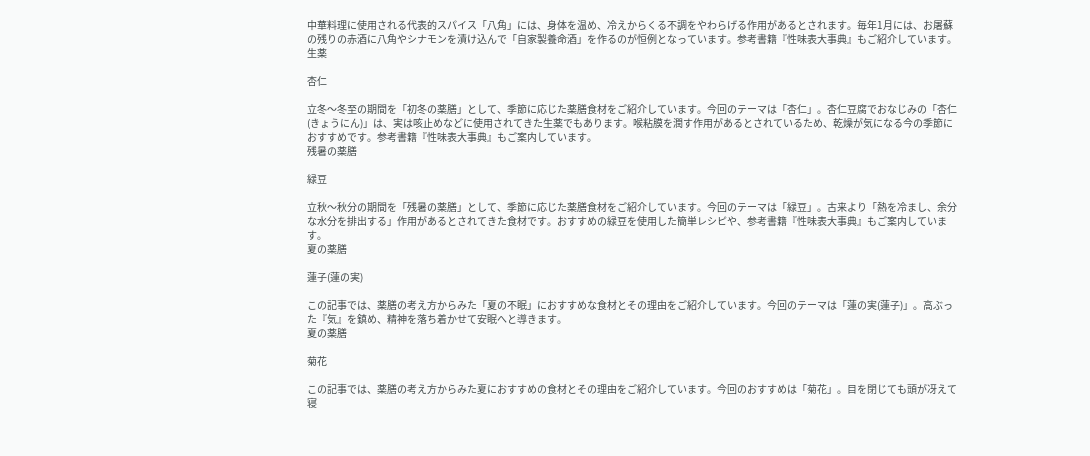中華料理に使用される代表的スパイス「八角」には、身体を温め、冷えからくる不調をやわらげる作用があるとされます。毎年1月には、お屠蘇の残りの赤酒に八角やシナモンを漬け込んで「自家製養命酒」を作るのが恒例となっています。参考書籍『性味表大事典』もご紹介しています。
生薬

杏仁

立冬〜冬至の期間を「初冬の薬膳」として、季節に応じた薬膳食材をご紹介しています。今回のテーマは「杏仁」。杏仁豆腐でおなじみの「杏仁(きょうにん)」は、実は咳止めなどに使用されてきた生薬でもあります。喉粘膜を潤す作用があるとされているため、乾燥が気になる今の季節におすすめです。参考書籍『性味表大事典』もご案内しています。
残暑の薬膳

緑豆

立秋〜秋分の期間を「残暑の薬膳」として、季節に応じた薬膳食材をご紹介しています。今回のテーマは「緑豆」。古来より「熱を冷まし、余分な水分を排出する」作用があるとされてきた食材です。おすすめの緑豆を使用した簡単レシピや、参考書籍『性味表大事典』もご案内しています。
夏の薬膳

蓮子(蓮の実)

この記事では、薬膳の考え方からみた「夏の不眠」におすすめな食材とその理由をご紹介しています。今回のテーマは「蓮の実(蓮子)」。高ぶった『気』を鎮め、精神を落ち着かせて安眠へと導きます。
夏の薬膳

菊花

この記事では、薬膳の考え方からみた夏におすすめの食材とその理由をご紹介しています。今回のおすすめは「菊花」。目を閉じても頭が冴えて寝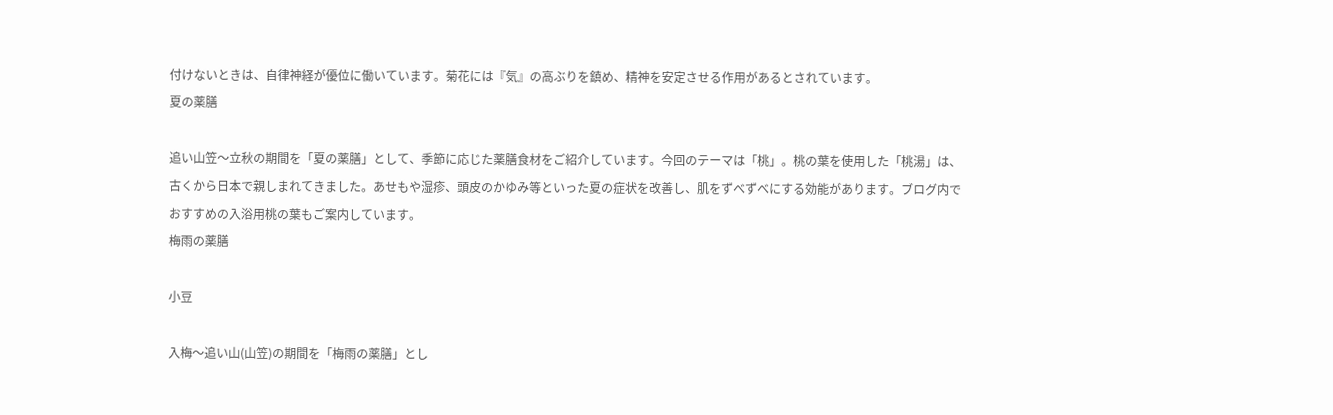付けないときは、自律神経が優位に働いています。菊花には『気』の高ぶりを鎮め、精神を安定させる作用があるとされています。
夏の薬膳

追い山笠〜立秋の期間を「夏の薬膳」として、季節に応じた薬膳食材をご紹介しています。今回のテーマは「桃」。桃の葉を使用した「桃湯」は、古くから日本で親しまれてきました。あせもや湿疹、頭皮のかゆみ等といった夏の症状を改善し、肌をずべずべにする効能があります。ブログ内でおすすめの入浴用桃の葉もご案内しています。
梅雨の薬膳

小豆

入梅〜追い山(山笠)の期間を「梅雨の薬膳」とし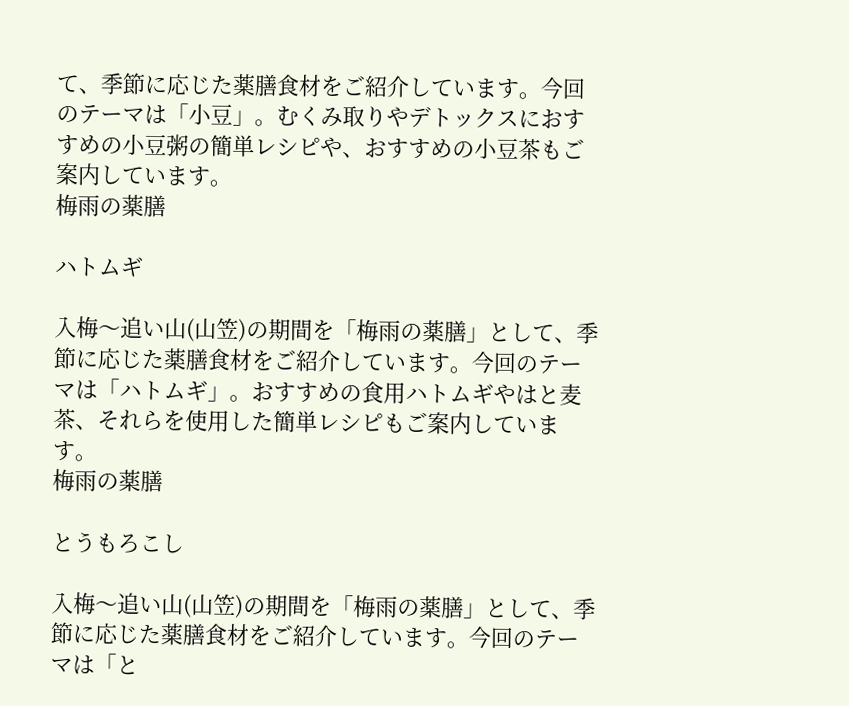て、季節に応じた薬膳食材をご紹介しています。今回のテーマは「小豆」。むくみ取りやデトックスにおすすめの小豆粥の簡単レシピや、おすすめの小豆茶もご案内しています。
梅雨の薬膳

ハトムギ

入梅〜追い山(山笠)の期間を「梅雨の薬膳」として、季節に応じた薬膳食材をご紹介しています。今回のテーマは「ハトムギ」。おすすめの食用ハトムギやはと麦茶、それらを使用した簡単レシピもご案内しています。
梅雨の薬膳

とうもろこし

入梅〜追い山(山笠)の期間を「梅雨の薬膳」として、季節に応じた薬膳食材をご紹介しています。今回のテーマは「と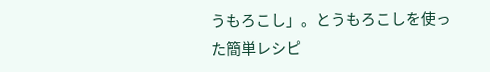うもろこし」。とうもろこしを使った簡単レシピ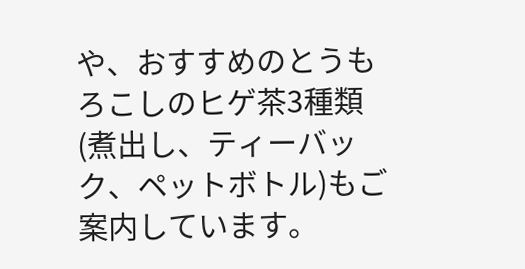や、おすすめのとうもろこしのヒゲ茶3種類(煮出し、ティーバック、ペットボトル)もご案内しています。